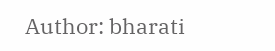Author: bharati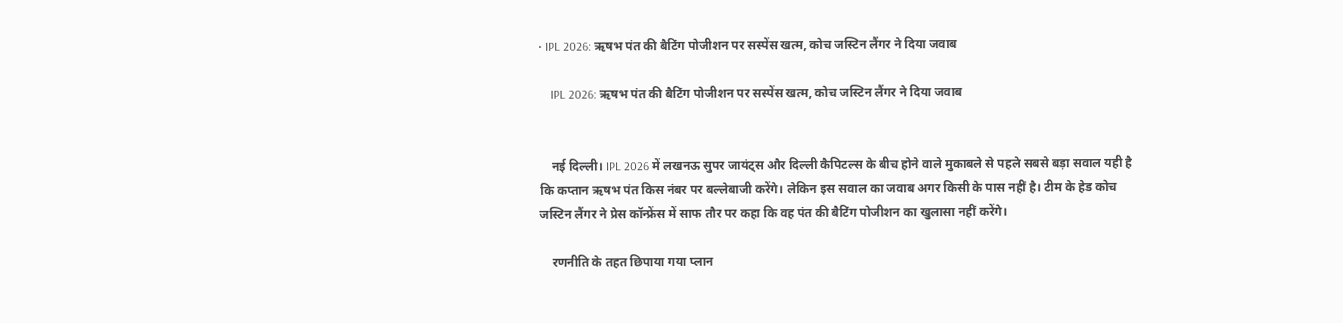• IPL 2026: ऋषभ पंत की बैटिंग पोजीशन पर सस्पेंस खत्म, कोच जस्टिन लैंगर ने दिया जवाब

    IPL 2026: ऋषभ पंत की बैटिंग पोजीशन पर सस्पेंस खत्म, कोच जस्टिन लैंगर ने दिया जवाब


    नई दिल्ली। IPL 2026 में लखनऊ सुपर जायंट्स और दिल्ली कैपिटल्स के बीच होने वाले मुकाबले से पहले सबसे बड़ा सवाल यही है कि कप्तान ऋषभ पंत किस नंबर पर बल्लेबाजी करेंगे। लेकिन इस सवाल का जवाब अगर किसी के पास नहीं है। टीम के हेड कोच जस्टिन लैंगर ने प्रेस कॉन्फ्रेंस में साफ तौर पर कहा कि वह पंत की बैटिंग पोजीशन का खुलासा नहीं करेंगे।

    रणनीति के तहत छिपाया गया प्लान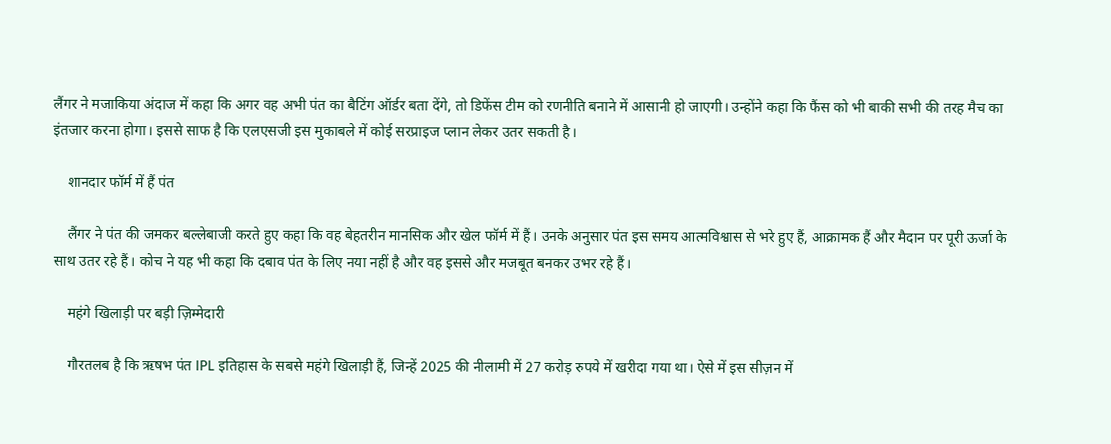लैंगर ने मजाकिया अंदाज में कहा कि अगर वह अभी पंत का बैटिंग ऑर्डर बता देंगे, तो डिफेंस टीम को रणनीति बनाने में आसानी हो जाएगी। उन्होंने कहा कि फैंस को भी बाकी सभी की तरह मैच का इंतजार करना होगा। इससे साफ है कि एलएसजी इस मुकाबले में कोई सरप्राइज प्लान लेकर उतर सकती है।

    शानदार फॉर्म में हैं पंत

    लैंगर ने पंत की जमकर बल्लेबाजी करते हुए कहा कि वह बेहतरीन मानसिक और खेल फॉर्म में हैं। उनके अनुसार पंत इस समय आत्मविश्वास से भरे हुए हैं, आक्रामक हैं और मैदान पर पूरी ऊर्जा के साथ उतर रहे हैं। कोच ने यह भी कहा कि दबाव पंत के लिए नया नहीं है और वह इससे और मजबूत बनकर उभर रहे हैं।

    महंगे खिलाड़ी पर बड़ी ज़िम्मेदारी

    गौरतलब है कि ऋषभ पंत IPL इतिहास के सबसे महंगे खिलाड़ी हैं, जिन्हें 2025 की नीलामी में 27 करोड़ रुपये में खरीदा गया था। ऐसे में इस सीज़न में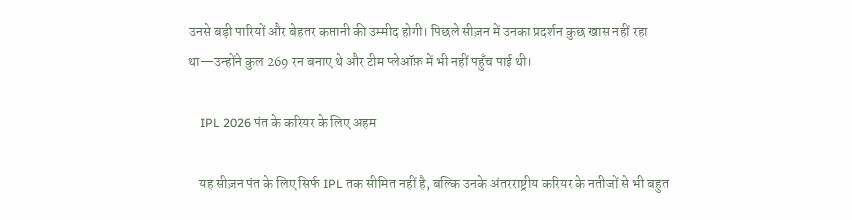उनसे बड़ी पारियों और बेहतर कप्तानी की उम्मीद होगी। पिछले सीज़न में उनका प्रदर्शन कुछ खास नहीं रहा था—उन्होंने कुल 269 रन बनाए थे और टीम प्लेऑफ़ में भी नहीं पहुँच पाई थी।

    IPL 2026 पंत के करियर के लिए अहम

    यह सीज़न पंत के लिए सिर्फ IPL तक सीमित नहीं है, बल्कि उनके अंतरराष्ट्रीय करियर के नतीजों से भी बहुत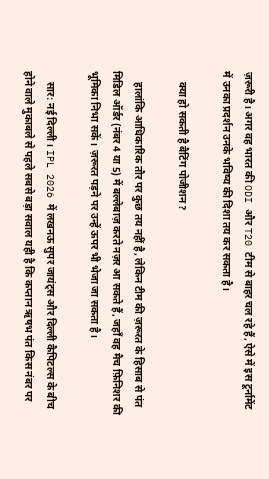ज़रूरी है। अगर वह भारत की ODI और T20 टीम से बाहर चल रहे हैं, ऐसे में इस टूर्नामेंट में उनका प्रदर्शन उनके भविष्य की दिशा तय कर सकता है।

    क्या हो सकती है बैटिंग पोजीशन?

    हालांकि आधिकारिक तौर पर कुछ तय नहीं है, लेकिन टीम की ज़रूरत के हिसाब से पंत मिडिल ऑर्डर (नंबर 4 या 5) में बल्लेबाज़ करते नज़र आ सकते हैं, जहाँ वह मैच फ़िनिशर की भूमिका निभा सकें। ज़रूरत पड़ने पर उन्हें ऊपर भी भेजा जा सकता है।

    सार: नई दिल्ली। IPL 2026 में लखनऊ सुपर जायंट्स और दिल्ली कैपिटल्स के बीच होने वाले मुकाबले से पहले सबसे बड़ा सवाल यही है कि कप्तान ऋषभ पंत किस नंबर पर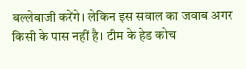बल्लेबाजी करेंगे। लेकिन इस सवाल का जवाब अगर किसी के पास नहीं है। टीम के हेड कोच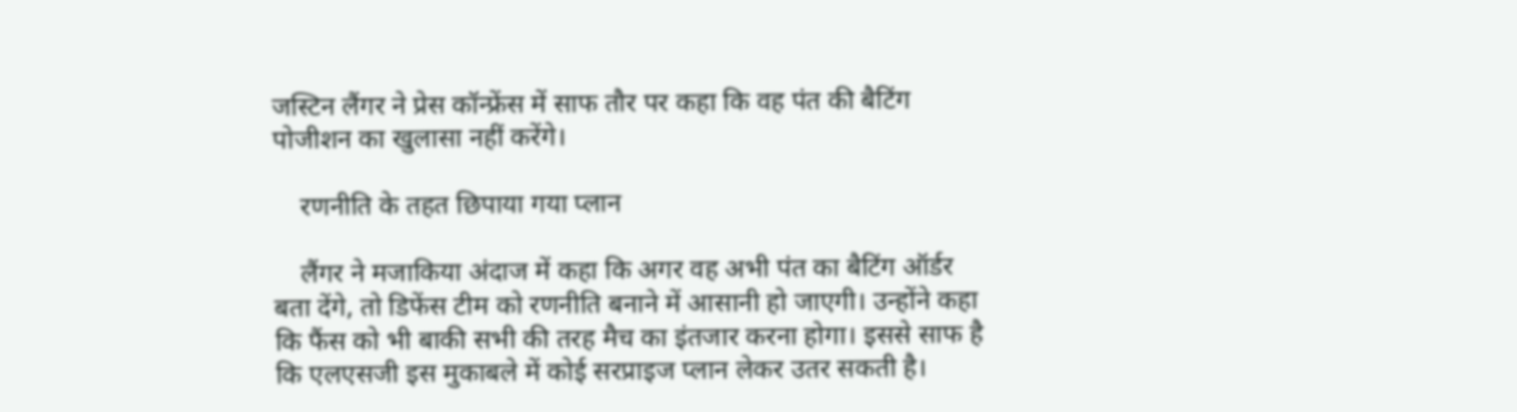जस्टिन लैंगर ने प्रेस कॉन्फ्रेंस में साफ तौर पर कहा कि वह पंत की बैटिंग पोजीशन का खुलासा नहीं करेंगे।

    रणनीति के तहत छिपाया गया प्लान

    लैंगर ने मजाकिया अंदाज में कहा कि अगर वह अभी पंत का बैटिंग ऑर्डर बता देंगे, तो डिफेंस टीम को रणनीति बनाने में आसानी हो जाएगी। उन्होंने कहा कि फैंस को भी बाकी सभी की तरह मैच का इंतजार करना होगा। इससे साफ है कि एलएसजी इस मुकाबले में कोई सरप्राइज प्लान लेकर उतर सकती है।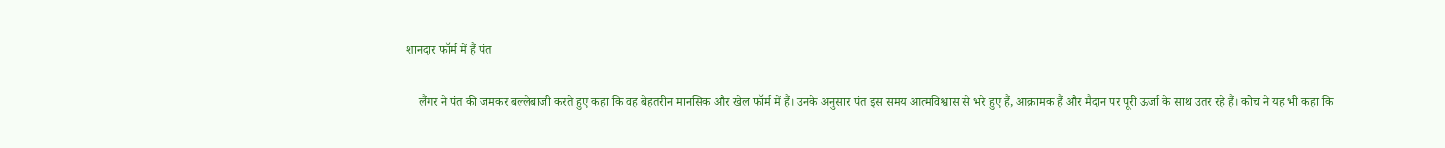शानदार फॉर्म में हैं पंत

    लैंगर ने पंत की जमकर बल्लेबाजी करते हुए कहा कि वह बेहतरीन मानसिक और खेल फॉर्म में हैं। उनके अनुसार पंत इस समय आत्मविश्वास से भरे हुए हैं, आक्रामक हैं और मैदान पर पूरी ऊर्जा के साथ उतर रहे हैं। कोच ने यह भी कहा कि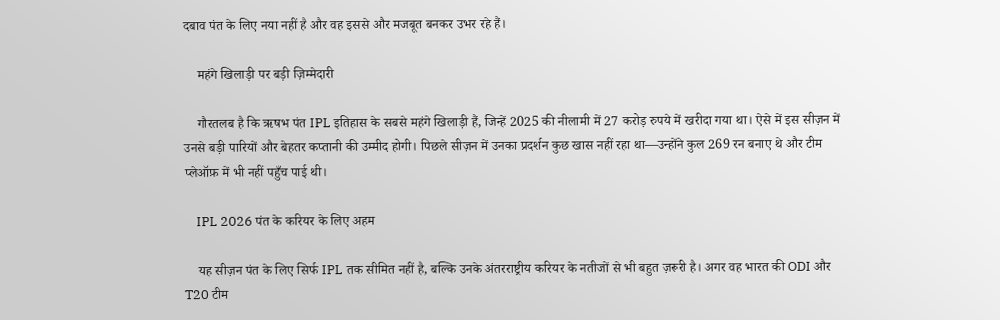दबाव पंत के लिए नया नहीं है और वह इससे और मजबूत बनकर उभर रहे हैं।

    महंगे खिलाड़ी पर बड़ी ज़िम्मेदारी

    गौरतलब है कि ऋषभ पंत IPL इतिहास के सबसे महंगे खिलाड़ी हैं, जिन्हें 2025 की नीलामी में 27 करोड़ रुपये में खरीदा गया था। ऐसे में इस सीज़न में उनसे बड़ी पारियों और बेहतर कप्तानी की उम्मीद होगी। पिछले सीज़न में उनका प्रदर्शन कुछ खास नहीं रहा था—उन्होंने कुल 269 रन बनाए थे और टीम प्लेऑफ़ में भी नहीं पहुँच पाई थी।

    IPL 2026 पंत के करियर के लिए अहम

    यह सीज़न पंत के लिए सिर्फ IPL तक सीमित नहीं है, बल्कि उनके अंतरराष्ट्रीय करियर के नतीजों से भी बहुत ज़रूरी है। अगर वह भारत की ODI और T20 टीम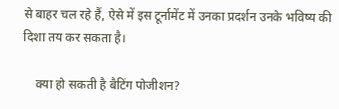से बाहर चल रहे हैं, ऐसे में इस टूर्नामेंट में उनका प्रदर्शन उनके भविष्य की दिशा तय कर सकता है।

    क्या हो सकती है बैटिंग पोजीशन?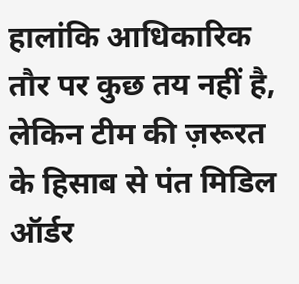हालांकि आधिकारिक तौर पर कुछ तय नहीं है, लेकिन टीम की ज़रूरत के हिसाब से पंत मिडिल ऑर्डर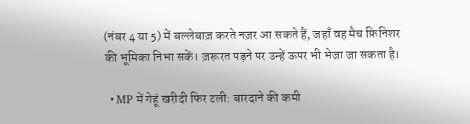(नंबर 4 या 5) में बल्लेबाज़ करते नज़र आ सकते हैं, जहाँ वह मैच फ़िनिशर की भूमिका निभा सकें। ज़रूरत पड़ने पर उन्हें ऊपर भी भेजा जा सकता है।

  • MP में गेहूं खरीदी फिर टली: बारदाने की कमी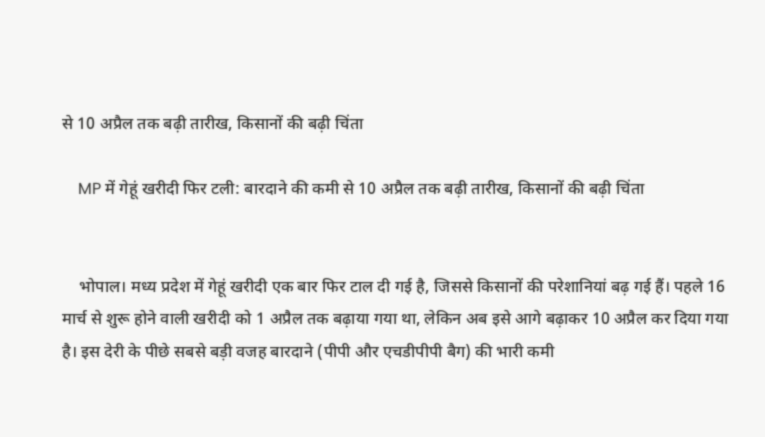से 10 अप्रैल तक बढ़ी तारीख, किसानों की बढ़ी चिंता

    MP में गेहूं खरीदी फिर टली: बारदाने की कमी से 10 अप्रैल तक बढ़ी तारीख, किसानों की बढ़ी चिंता


    भोपाल। मध्य प्रदेश में गेहूं खरीदी एक बार फिर टाल दी गई है, जिससे किसानों की परेशानियां बढ़ गई हैं। पहले 16 मार्च से शुरू होने वाली खरीदी को 1 अप्रैल तक बढ़ाया गया था, लेकिन अब इसे आगे बढ़ाकर 10 अप्रैल कर दिया गया है। इस देरी के पीछे सबसे बड़ी वजह बारदाने (पीपी और एचडीपीपी बैग) की भारी कमी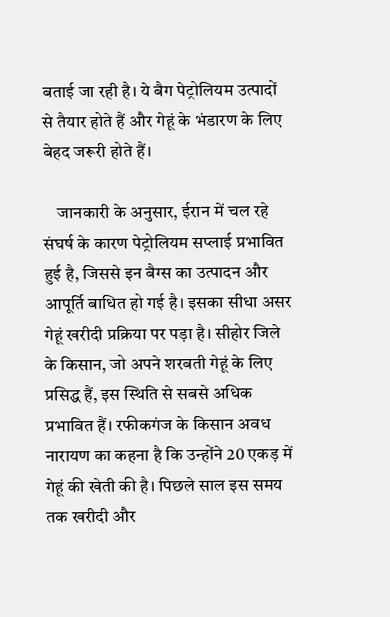बताई जा रही है। ये बैग पेट्रोलियम उत्पादों से तैयार होते हैं और गेहूं के भंडारण के लिए बेहद जरूरी होते हैं।

    जानकारी के अनुसार, ईरान में चल रहे संघर्ष के कारण पेट्रोलियम सप्लाई प्रभावित हुई है, जिससे इन बैग्स का उत्पादन और आपूर्ति बाधित हो गई है। इसका सीधा असर गेहूं खरीदी प्रक्रिया पर पड़ा है। सीहोर जिले के किसान, जो अपने शरबती गेहूं के लिए प्रसिद्ध हैं, इस स्थिति से सबसे अधिक प्रभावित हैं। रफीकगंज के किसान अवध नारायण का कहना है कि उन्होंने 20 एकड़ में गेहूं की खेती की है। पिछले साल इस समय तक खरीदी और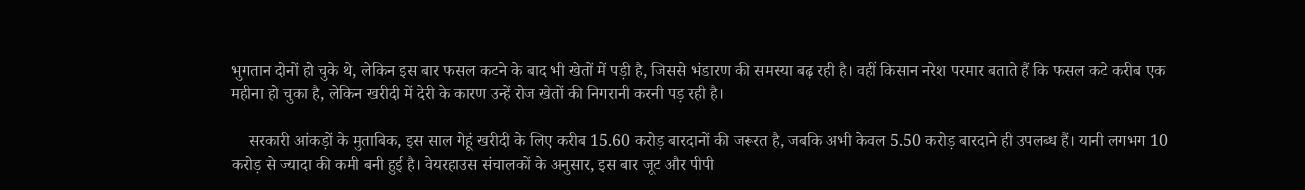भुगतान दोनों हो चुके थे, लेकिन इस बार फसल कटने के बाद भी खेतों में पड़ी है, जिससे भंडारण की समस्या बढ़ रही है। वहीं किसान नरेश परमार बताते हैं कि फसल कटे करीब एक महीना हो चुका है, लेकिन खरीदी में देरी के कारण उन्हें रोज खेतों की निगरानी करनी पड़ रही है।

    सरकारी आंकड़ों के मुताबिक, इस साल गेहूं खरीदी के लिए करीब 15.60 करोड़ बारदानों की जरूरत है, जबकि अभी केवल 5.50 करोड़ बारदाने ही उपलब्ध हैं। यानी लगभग 10 करोड़ से ज्यादा की कमी बनी हुई है। वेयरहाउस संचालकों के अनुसार, इस बार जूट और पीपी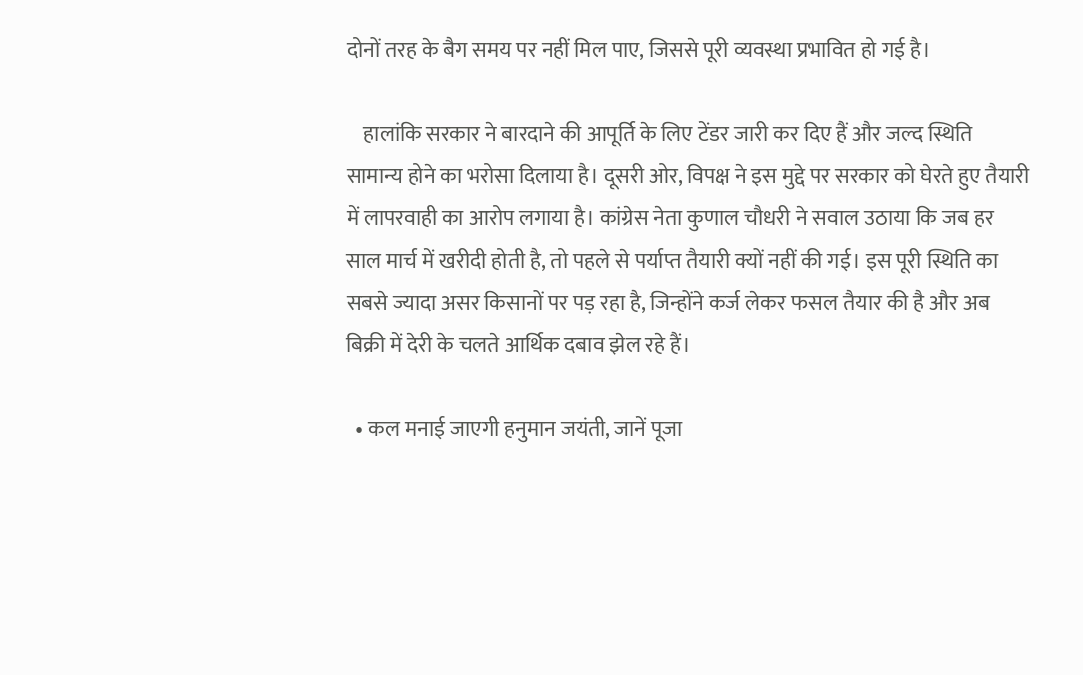दोनों तरह के बैग समय पर नहीं मिल पाए, जिससे पूरी व्यवस्था प्रभावित हो गई है।

    हालांकि सरकार ने बारदाने की आपूर्ति के लिए टेंडर जारी कर दिए हैं और जल्द स्थिति सामान्य होने का भरोसा दिलाया है। दूसरी ओर, विपक्ष ने इस मुद्दे पर सरकार को घेरते हुए तैयारी में लापरवाही का आरोप लगाया है। कांग्रेस नेता कुणाल चौधरी ने सवाल उठाया कि जब हर साल मार्च में खरीदी होती है, तो पहले से पर्याप्त तैयारी क्यों नहीं की गई। इस पूरी स्थिति का सबसे ज्यादा असर किसानों पर पड़ रहा है, जिन्होंने कर्ज लेकर फसल तैयार की है और अब बिक्री में देरी के चलते आर्थिक दबाव झेल रहे हैं।

  • कल मनाई जाएगी हनुमान जयंती, जानें पूजा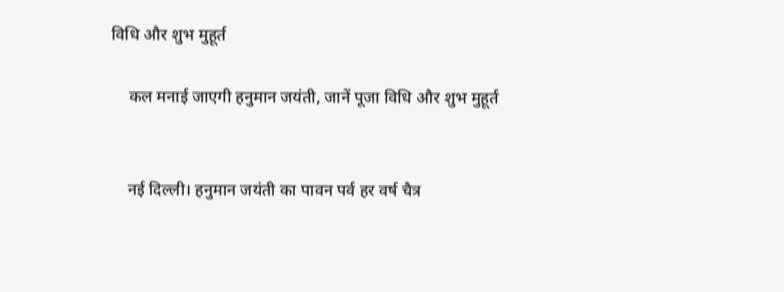विधि और शुभ मुहूर्त

    कल मनाई जाएगी हनुमान जयंती, जानें पूजा विधि और शुभ मुहूर्त


    नई दिल्ली। हनुमान जयंती का पावन पर्व हर वर्ष चैत्र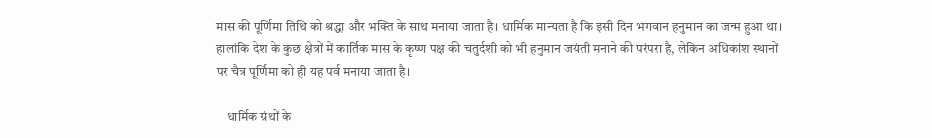मास की पूर्णिमा तिथि को श्रद्धा और भक्ति के साथ मनाया जाता है। धार्मिक मान्यता है कि इसी दिन भगवान हनुमान का जन्म हुआ था। हालांकि देश के कुछ क्षेत्रों में कार्तिक मास के कृष्ण पक्ष की चतुर्दशी को भी हनुमान जयंती मनाने की परंपरा है, लेकिन अधिकांश स्थानों पर चैत्र पूर्णिमा को ही यह पर्व मनाया जाता है।

    धार्मिक ग्रंथों के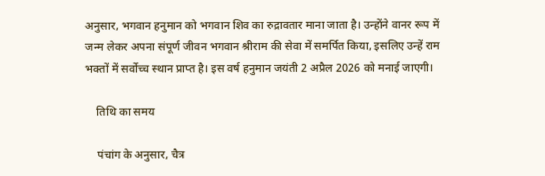अनुसार, भगवान हनुमान को भगवान शिव का रुद्रावतार माना जाता है। उन्होंने वानर रूप में जन्म लेकर अपना संपूर्ण जीवन भगवान श्रीराम की सेवा में समर्पित किया, इसलिए उन्हें राम भक्तों में सर्वोच्च स्थान प्राप्त है। इस वर्ष हनुमान जयंती 2 अप्रैल 2026 को मनाई जाएगी।

    तिथि का समय

    पंचांग के अनुसार, चैत्र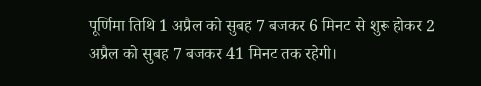पूर्णिमा तिथि 1 अप्रैल को सुबह 7 बजकर 6 मिनट से शुरू होकर 2 अप्रैल को सुबह 7 बजकर 41 मिनट तक रहेगी।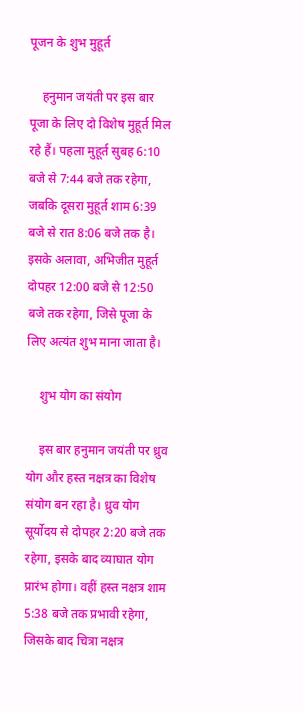पूजन के शुभ मुहूर्त

    हनुमान जयंती पर इस बार पूजा के लिए दो विशेष मुहूर्त मिल रहे हैं। पहला मुहूर्त सुबह 6:10 बजे से 7:44 बजे तक रहेगा, जबकि दूसरा मुहूर्त शाम 6:39 बजे से रात 8:06 बजे तक है। इसके अलावा, अभिजीत मुहूर्त दोपहर 12:00 बजे से 12:50 बजे तक रहेगा, जिसे पूजा के लिए अत्यंत शुभ माना जाता है।

    शुभ योग का संयोग

    इस बार हनुमान जयंती पर ध्रुव योग और हस्त नक्षत्र का विशेष संयोग बन रहा है। ध्रुव योग सूर्योदय से दोपहर 2:20 बजे तक रहेगा, इसके बाद व्याघात योग प्रारंभ होगा। वहीं हस्त नक्षत्र शाम 5:38 बजे तक प्रभावी रहेगा, जिसके बाद चित्रा नक्षत्र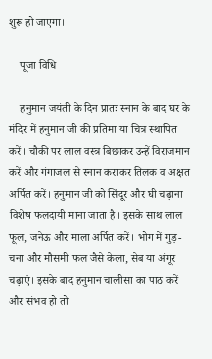शुरू हो जाएगा।

    पूजा विधि

    हनुमान जयंती के दिन प्रातः स्नान के बाद घर के मंदिर में हनुमान जी की प्रतिमा या चित्र स्थापित करें। चौकी पर लाल वस्त्र बिछाकर उन्हें विराजमान करें और गंगाजल से स्नान कराकर तिलक व अक्षत अर्पित करें। हनुमान जी को सिंदूर और घी चढ़ाना विशेष फलदायी माना जाता है। इसके साथ लाल फूल, जनेऊ और माला अर्पित करें। भोग में गुड़-चना और मौसमी फल जैसे केला, सेब या अंगूर चढ़ाएं। इसके बाद हनुमान चालीसा का पाठ करें और संभव हो तो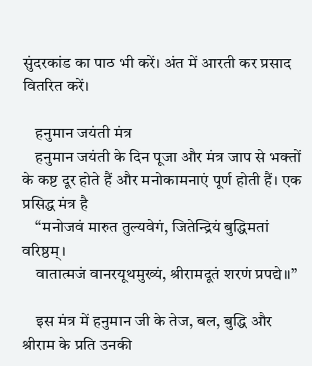सुंदरकांड का पाठ भी करें। अंत में आरती कर प्रसाद वितरित करें।

    हनुमान जयंती मंत्र
    हनुमान जयंती के दिन पूजा और मंत्र जाप से भक्तों के कष्ट दूर होते हैं और मनोकामनाएं पूर्ण होती हैं। एक प्रसिद्ध मंत्र है
    “मनोजवं मारुत तुल्यवेगं, जितेन्द्रियं बुद्धिमतां वरिष्ठम्।
    वातात्मजं वानरयूथमुख्यं, श्रीरामदूतं शरणं प्रपद्ये॥”

    इस मंत्र में हनुमान जी के तेज, बल, बुद्धि और श्रीराम के प्रति उनकी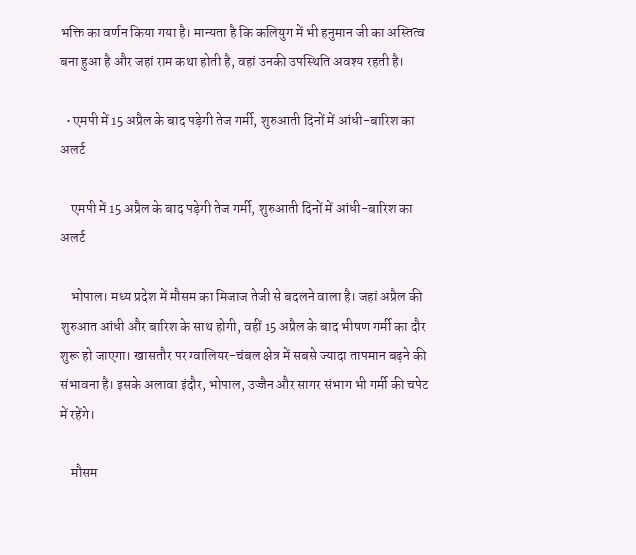भक्ति का वर्णन किया गया है। मान्यता है कि कलियुग में भी हनुमान जी का अस्तित्व बना हुआ है और जहां राम कथा होती है, वहां उनकी उपस्थिति अवश्य रहती है।

  • एमपी में 15 अप्रैल के बाद पड़ेगी तेज गर्मी, शुरुआती दिनों में आंधी-बारिश का अलर्ट

    एमपी में 15 अप्रैल के बाद पड़ेगी तेज गर्मी, शुरुआती दिनों में आंधी-बारिश का अलर्ट

    भोपाल। मध्य प्रदेश में मौसम का मिजाज तेजी से बदलने वाला है। जहां अप्रैल की शुरुआत आंधी और बारिश के साथ होगी, वहीं 15 अप्रैल के बाद भीषण गर्मी का दौर शुरू हो जाएगा। खासतौर पर ग्वालियर-चंबल क्षेत्र में सबसे ज्यादा तापमान बढ़ने की संभावना है। इसके अलावा इंदौर, भोपाल, उज्जैन और सागर संभाग भी गर्मी की चपेट में रहेंगे।

    मौसम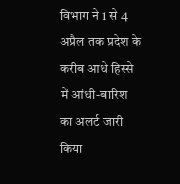विभाग ने 1 से 4 अप्रैल तक प्रदेश के करीब आधे हिस्से में आंधी-बारिश का अलर्ट जारी किया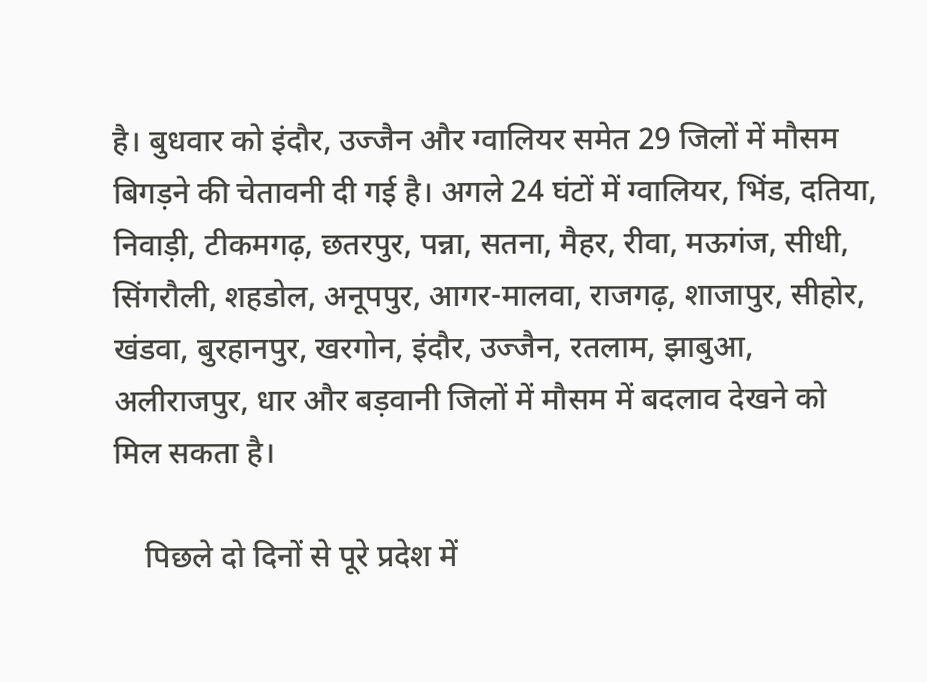है। बुधवार को इंदौर, उज्जैन और ग्वालियर समेत 29 जिलों में मौसम बिगड़ने की चेतावनी दी गई है। अगले 24 घंटों में ग्वालियर, भिंड, दतिया, निवाड़ी, टीकमगढ़, छतरपुर, पन्ना, सतना, मैहर, रीवा, मऊगंज, सीधी, सिंगरौली, शहडोल, अनूपपुर, आगर-मालवा, राजगढ़, शाजापुर, सीहोर, खंडवा, बुरहानपुर, खरगोन, इंदौर, उज्जैन, रतलाम, झाबुआ, अलीराजपुर, धार और बड़वानी जिलों में मौसम में बदलाव देखने को मिल सकता है।

    पिछले दो दिनों से पूरे प्रदेश में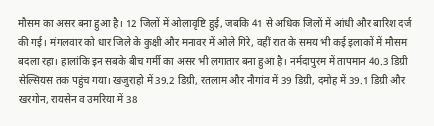मौसम का असर बना हुआ है। 12 जिलों में ओलावृष्टि हुई, जबकि 41 से अधिक जिलों में आंधी और बारिश दर्ज की गई। मंगलवार को धार जिले के कुक्षी और मनावर में ओले गिरे, वहीं रात के समय भी कई इलाकों में मौसम बदला रहा। हालांकि इन सबके बीच गर्मी का असर भी लगातार बना हुआ है। नर्मदापुरम में तापमान 40.3 डिग्री सेल्सियस तक पहुंच गया। खजुराहो में 39.2 डिग्री, रतलाम और नौगांव में 39 डिग्री, दमोह में 39.1 डिग्री और खरगोन, रायसेन व उमरिया में 38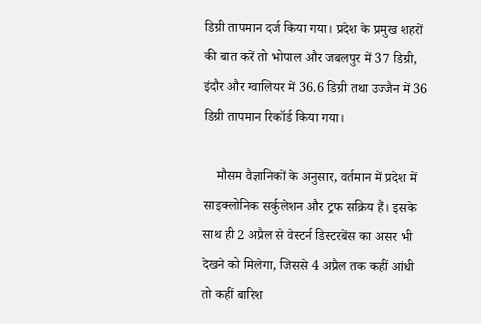डिग्री तापमान दर्ज किया गया। प्रदेश के प्रमुख शहरों की बात करें तो भोपाल और जबलपुर में 37 डिग्री, इंदौर और ग्वालियर में 36.6 डिग्री तथा उज्जैन में 36 डिग्री तापमान रिकॉर्ड किया गया।

    मौसम वैज्ञानिकों के अनुसार, वर्तमान में प्रदेश में साइक्लोनिक सर्कुलेशन और ट्रफ सक्रिय हैं। इसके साथ ही 2 अप्रैल से वेस्टर्न डिस्टरबेंस का असर भी देखने को मिलेगा, जिससे 4 अप्रैल तक कहीं आंधी तो कहीं बारिश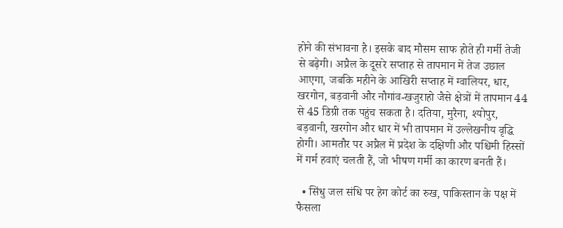होने की संभावना है। इसके बाद मौसम साफ होते ही गर्मी तेजी से बढ़ेगी। अप्रैल के दूसरे सप्ताह से तापमान में तेज उछाल आएगा, जबकि महीने के आखिरी सप्ताह में ग्वालियर, धार, खरगोन, बड़वानी और नौगांव-खजुराहो जैसे क्षेत्रों में तापमान 44 से 45 डिग्री तक पहुंच सकता है। दतिया, मुरैना, श्योपुर, बड़वानी, खरगोन और धार में भी तापमान में उल्लेखनीय वृद्धि होगी। आमतौर पर अप्रैल में प्रदेश के दक्षिणी और पश्चिमी हिस्सों में गर्म हवाएं चलती हैं, जो भीषण गर्मी का कारण बनती हैं।

  • सिंधु जल संधि पर हेग कोर्ट का रुख, पाकिस्तान के पक्ष में फैसला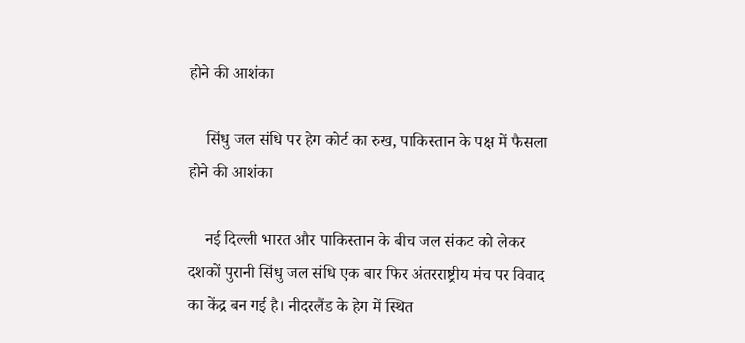होने की आशंका

    सिंधु जल संधि पर हेग कोर्ट का रुख, पाकिस्तान के पक्ष में फैसला होने की आशंका

    नई दिल्ली भारत और पाकिस्तान के बीच जल संकट को लेकर दशकों पुरानी सिंधु जल संधि एक बार फिर अंतरराष्ट्रीय मंच पर विवाद का केंद्र बन गई है। नीदरलैंड के हेग में स्थित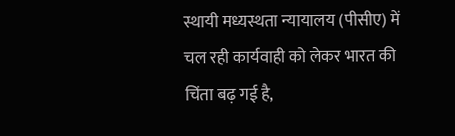स्थायी मध्यस्थता न्यायालय (पीसीए) में चल रही कार्यवाही को लेकर भारत की चिंता बढ़ गई है,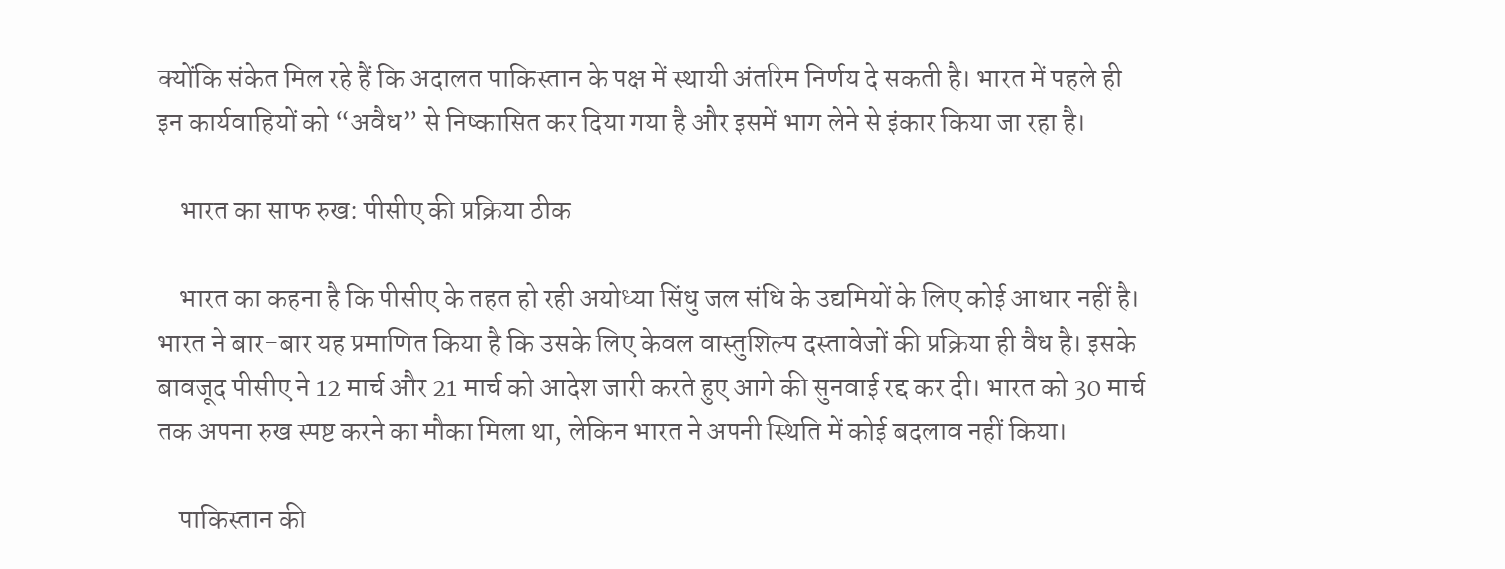क्योंकि संकेत मिल रहे हैं कि अदालत पाकिस्तान के पक्ष में स्थायी अंतरिम निर्णय दे सकती है। भारत में पहले ही इन कार्यवाहियों को “अवैध” से निष्कासित कर दिया गया है और इसमें भाग लेने से इंकार किया जा रहा है।

    भारत का साफ रुख: पीसीए की प्रक्रिया ठीक

    भारत का कहना है कि पीसीए के तहत हो रही अयोध्या सिंधु जल संधि के उद्यमियों के लिए कोई आधार नहीं है। भारत ने बार-बार यह प्रमाणित किया है कि उसके लिए केवल वास्तुशिल्प दस्तावेजों की प्रक्रिया ही वैध है। इसके बावजूद पीसीए ने 12 मार्च और 21 मार्च को आदेश जारी करते हुए आगे की सुनवाई रद्द कर दी। भारत को 30 मार्च तक अपना रुख स्पष्ट करने का मौका मिला था, लेकिन भारत ने अपनी स्थिति में कोई बदलाव नहीं किया।

    पाकिस्तान की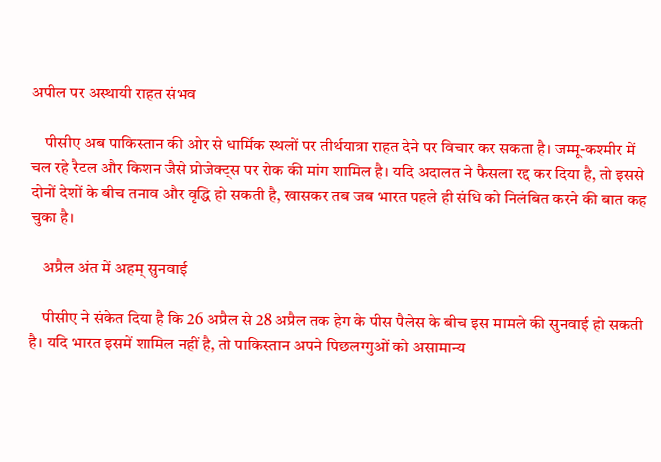अपील पर अस्थायी राहत संभव

    पीसीए अब पाकिस्तान की ओर से धार्मिक स्थलों पर तीर्थयात्रा राहत देने पर विचार कर सकता है। जम्मू-कश्मीर में चल रहे रैटल और किशन जैसे प्रोजेक्ट्स पर रोक की मांग शामिल है। यदि अदालत ने फैसला रद्द कर दिया है, तो इससे दोनों देशों के बीच तनाव और वृद्धि हो सकती है, खासकर तब जब भारत पहले ही संधि को निलंबित करने की बात कह चुका है।

    अप्रैल अंत में अहम् सुनवाई

    पीसीए ने संकेत दिया है कि 26 अप्रैल से 28 अप्रैल तक हेग के पीस पैलेस के बीच इस मामले की सुनवाई हो सकती है। यदि भारत इसमें शामिल नहीं है, तो पाकिस्तान अपने पिछलग्गुओं को असामान्य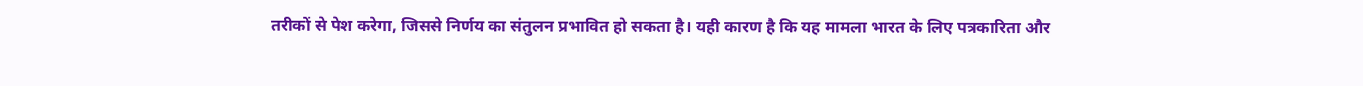तरीकों से पेश करेगा, जिससे निर्णय का संतुलन प्रभावित हो सकता है। यही कारण है कि यह मामला भारत के लिए पत्रकारिता और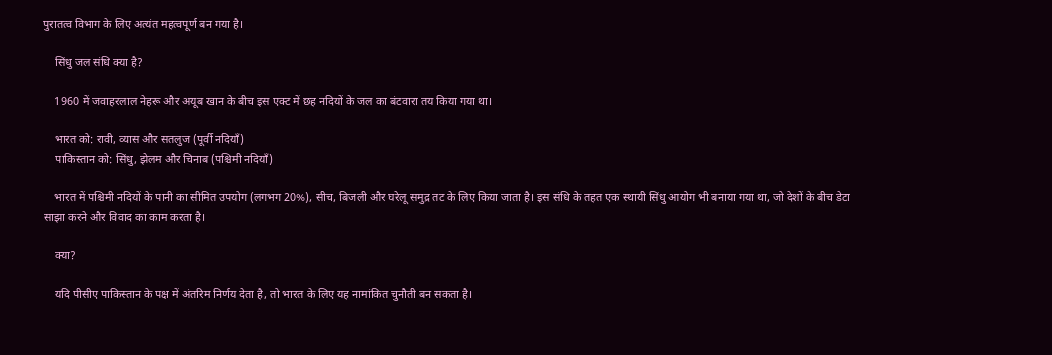पुरातत्व विभाग के लिए अत्यंत महत्वपूर्ण बन गया है।

    सिंधु जल संधि क्या है?

    1960 में जवाहरलाल नेहरू और अयूब खान के बीच इस एक्ट में छह नदियों के जल का बंटवारा तय किया गया था।

    भारत को: रावी, व्यास और सतलुज (पूर्वी नदियाँ)
    पाकिस्तान को: सिंधु, झेलम और चिनाब (पश्चिमी नदियाँ)

    भारत में पश्चिमी नदियों के पानी का सीमित उपयोग (लगभग 20%), सीच, बिजली और घरेलू समुद्र तट के लिए किया जाता है। इस संधि के तहत एक स्थायी सिंधु आयोग भी बनाया गया था, जो देशों के बीच डेटा साझा करने और विवाद का काम करता है।

    क्या?

    यदि पीसीए पाकिस्तान के पक्ष में अंतरिम निर्णय देता है, तो भारत के लिए यह नामांकित चुनौती बन सकता है।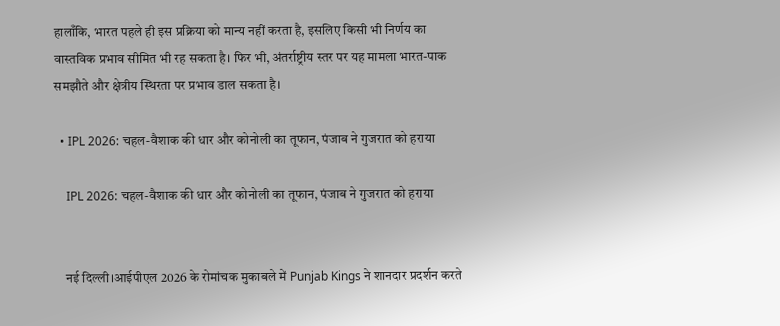हालाँकि, भारत पहले ही इस प्रक्रिया को मान्य नहीं करता है, इसलिए किसी भी निर्णय का वास्तविक प्रभाव सीमित भी रह सकता है। फिर भी, अंतर्राष्ट्रीय स्तर पर यह मामला भारत-पाक समझौते और क्षेत्रीय स्थिरता पर प्रभाव डाल सकता है।

  • IPL 2026: चहल-वैशाक की धार और कोनोली का तूफान, पंजाब ने गुजरात को हराया

    IPL 2026: चहल-वैशाक की धार और कोनोली का तूफान, पंजाब ने गुजरात को हराया


    नई दिल्ली।आईपीएल 2026 के रोमांचक मुकाबले में Punjab Kings ने शानदार प्रदर्शन करते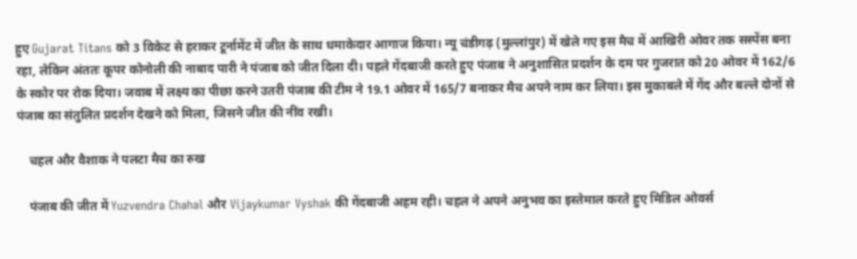हुए Gujarat Titans को 3 विकेट से हराकर टूर्नामेंट में जीत के साथ धमाकेदार आगाज किया। न्यू चंडीगढ़ (मुल्लांपुर) में खेले गए इस मैच में आखिरी ओवर तक सस्पेंस बना रहा, लेकिन अंततः कूपर कोनोली की नाबाद पारी ने पंजाब को जीत दिला दी। पहले गेंदबाजी करते हुए पंजाब ने अनुशासित प्रदर्शन के दम पर गुजरात को 20 ओवर में 162/6 के स्कोर पर रोक दिया। जवाब में लक्ष्य का पीछा करने उतरी पंजाब की टीम ने 19.1 ओवर में 165/7 बनाकर मैच अपने नाम कर लिया। इस मुकाबले में गेंद और बल्ले दोनों से पंजाब का संतुलित प्रदर्शन देखने को मिला, जिसने जीत की नींव रखी।

    चहल और वैशाक ने पलटा मैच का रुख

    पंजाब की जीत में Yuzvendra Chahal और Vijaykumar Vyshak की गेंदबाजी अहम रही। चहल ने अपने अनुभव का इस्तेमाल करते हुए मिडिल ओवर्स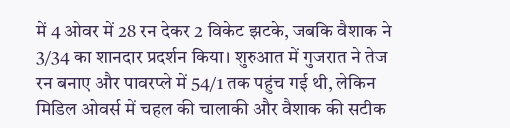में 4 ओवर में 28 रन देकर 2 विकेट झटके, जबकि वैशाक ने 3/34 का शानदार प्रदर्शन किया। शुरुआत में गुजरात ने तेज रन बनाए और पावरप्ले में 54/1 तक पहुंच गई थी, लेकिन मिडिल ओवर्स में चहल की चालाकी और वैशाक की सटीक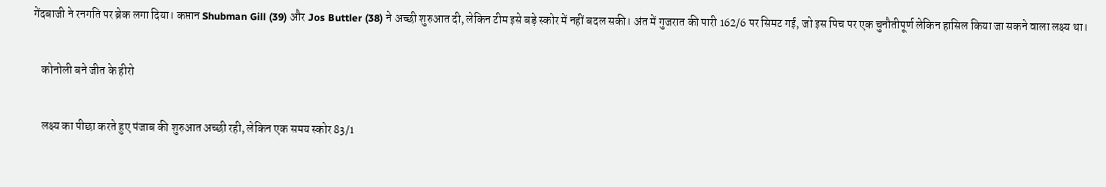गेंदबाजी ने रनगति पर ब्रेक लगा दिया। कप्तान Shubman Gill (39) और Jos Buttler (38) ने अच्छी शुरुआत दी, लेकिन टीम इसे बड़े स्कोर में नहीं बदल सकी। अंत में गुजरात की पारी 162/6 पर सिमट गई, जो इस पिच पर एक चुनौतीपूर्ण लेकिन हासिल किया जा सकने वाला लक्ष्य था।

    कोनोली बने जीत के हीरो

    लक्ष्य का पीछा करते हुए पंजाब की शुरुआत अच्छी रही, लेकिन एक समय स्कोर 83/1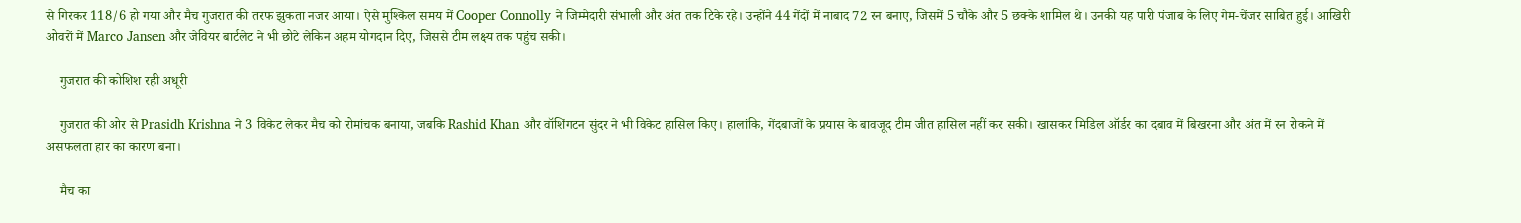से गिरकर 118/6 हो गया और मैच गुजरात की तरफ झुकता नजर आया। ऐसे मुश्किल समय में Cooper Connolly ने जिम्मेदारी संभाली और अंत तक टिके रहे। उन्होंने 44 गेंदों में नाबाद 72 रन बनाए, जिसमें 5 चौके और 5 छक्के शामिल थे। उनकी यह पारी पंजाब के लिए गेम-चेंजर साबित हुई। आखिरी ओवरों में Marco Jansen और जेवियर बार्टलेट ने भी छोटे लेकिन अहम योगदान दिए, जिससे टीम लक्ष्य तक पहुंच सकी।

    गुजरात की कोशिश रही अधूरी

    गुजरात की ओर से Prasidh Krishna ने 3 विकेट लेकर मैच को रोमांचक बनाया, जबकि Rashid Khan और वॉशिंगटन सुंदर ने भी विकेट हासिल किए। हालांकि, गेंदबाजों के प्रयास के बावजूद टीम जीत हासिल नहीं कर सकी। खासकर मिडिल ऑर्डर का दबाव में बिखरना और अंत में रन रोकने में असफलता हार का कारण बना।

    मैच का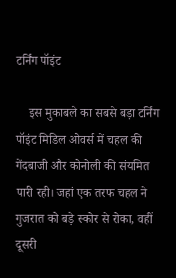टर्निंग पॉइंट

    इस मुकाबले का सबसे बड़ा टर्निंग पॉइंट मिडिल ओवर्स में चहल की गेंदबाजी और कोनोली की संयमित पारी रही। जहां एक तरफ चहल ने गुजरात को बड़े स्कोर से रोका, वहीं दूसरी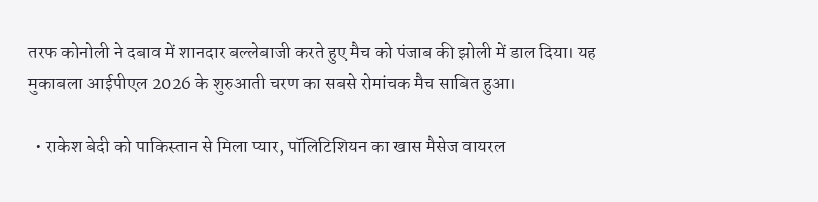तरफ कोनोली ने दबाव में शानदार बल्लेबाजी करते हुए मैच को पंजाब की झोली में डाल दिया। यह मुकाबला आईपीएल 2026 के शुरुआती चरण का सबसे रोमांचक मैच साबित हुआ।

  • राकेश बेदी को पाकिस्तान से मिला प्यार, पॉलिटिशियन का खास मैसेज वायरल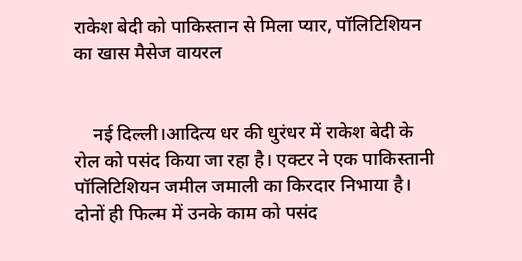राकेश बेदी को पाकिस्तान से मिला प्यार, पॉलिटिशियन का खास मैसेज वायरल


    नई दिल्ली।आदित्य धर की धुरंधर में राकेश बेदी के रोल को पसंद किया जा रहा है। एक्टर ने एक पाकिस्तानी पॉलिटिशियन जमील जमाली का किरदार निभाया है। दोनों ही फिल्म में उनके काम को पसंद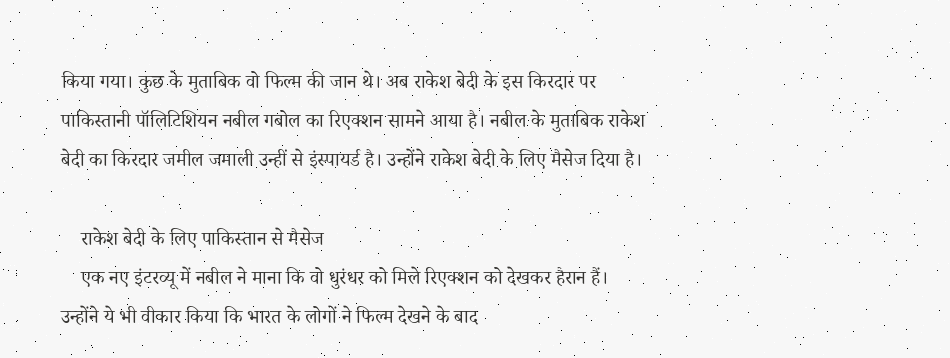किया गया। कुछ के मुताबिक वो फिल्म की जान थे। अब राकेश बेदी के इस किरदार पर पाकिस्तानी पॉलिटिशियन नबील गबोल का रिएक्शन सामने आया है। नबील के मुताबिक राकेश बेदी का किरदार जमील जमाली उन्हीं से इंस्पायर्ड है। उन्होंने राकेश बेदी के लिए मैसेज दिया है।

    राकेश बेदी के लिए पाकिस्तान से मैसेज
    एक नए इंटरव्यू में नबील ने माना कि वो धुरंधर को मिले रिएक्शन को देखकर हैरान हैं। उन्होंने ये भी वीकार किया कि भारत के लोगों ने फिल्म देखने के बाद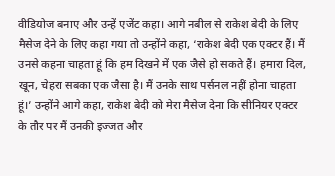वीडियोज बनाए और उन्हें एजेंट कहा। आगे नबील से राकेश बेदी के लिए मैसेज देने के लिए कहा गया तो उन्होंने कहा, ‘राकेश बेदी एक एक्टर हैं। मैं उनसे कहना चाहता हूं कि हम दिखने में एक जैसे हो सकते हैं। हमारा दिल, खून, चेहरा सबका एक जैसा है। मैं उनके साथ पर्सनल नहीं होना चाहता हूं।’ उन्होंने आगे कहा, राकेश बेदी को मेरा मैसेज देना कि सीनियर एक्टर के तौर पर मैं उनकी इज्जत और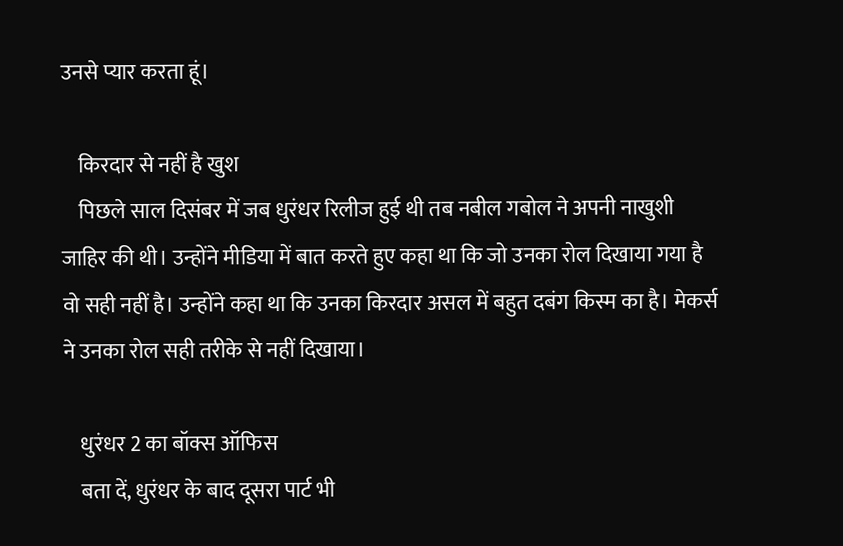उनसे प्यार करता हूं।

    किरदार से नहीं है खुश
    पिछले साल दिसंबर में जब धुरंधर रिलीज हुई थी तब नबील गबोल ने अपनी नाखुशी जाहिर की थी। उन्होंने मीडिया में बात करते हुए कहा था कि जो उनका रोल दिखाया गया है वो सही नहीं है। उन्होंने कहा था कि उनका किरदार असल में बहुत दबंग किस्म का है। मेकर्स ने उनका रोल सही तरीके से नहीं दिखाया।

    धुरंधर 2 का बॉक्स ऑफिस
    बता दें, धुरंधर के बाद दूसरा पार्ट भी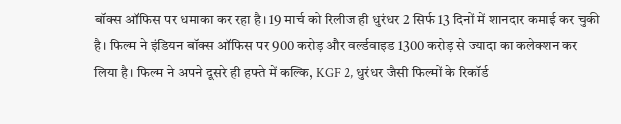बॉक्स ऑफिस पर धमाका कर रहा है। 19 मार्च को रिलीज ही धुरंधर 2 सिर्फ 13 दिनों में शानदार कमाई कर चुकी है। फिल्म ने इंडियन बॉक्स ऑफिस पर 900 करोड़ और वर्ल्डवाइड 1300 करोड़ से ज्यादा का कलेक्शन कर लिया है। फिल्म ने अपने दूसरे ही हफ्ते में कल्कि, KGF 2, धुरंधर जैसी फिल्मों के रिकॉर्ड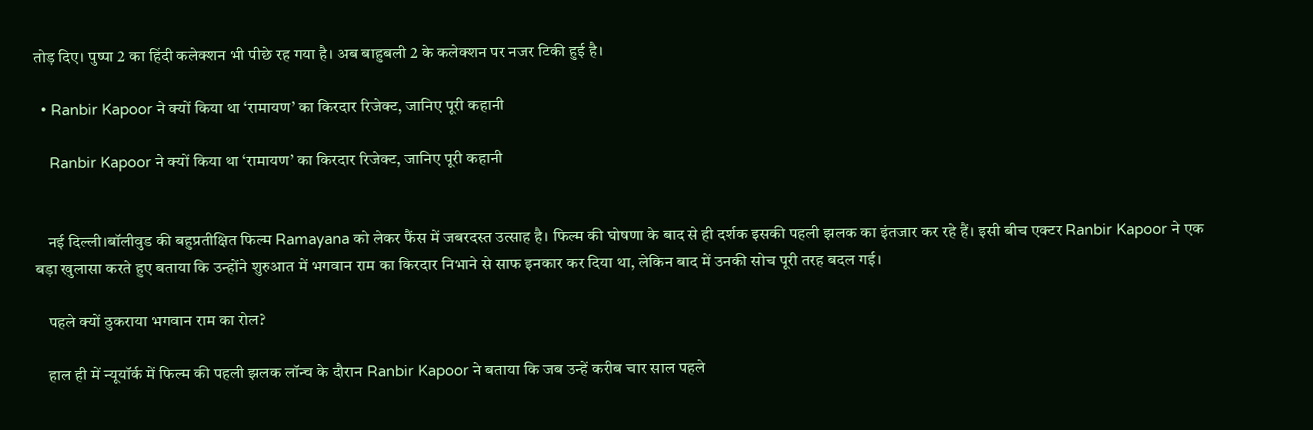तोड़ दिए। पुष्पा 2 का हिंदी कलेक्शन भी पीछे रह गया है। अब बाहुबली 2 के कलेक्शन पर नजर टिकी हुई है।

  • Ranbir Kapoor ने क्यों किया था ‘रामायण’ का किरदार रिजेक्ट, जानिए पूरी कहानी

    Ranbir Kapoor ने क्यों किया था ‘रामायण’ का किरदार रिजेक्ट, जानिए पूरी कहानी


    नई दिल्ली।बॉलीवुड की बहुप्रतीक्षित फिल्म Ramayana को लेकर फैंस में जबरदस्त उत्साह है। फिल्म की घोषणा के बाद से ही दर्शक इसकी पहली झलक का इंतजार कर रहे हैं। इसी बीच एक्टर Ranbir Kapoor ने एक बड़ा खुलासा करते हुए बताया कि उन्होंने शुरुआत में भगवान राम का किरदार निभाने से साफ इनकार कर दिया था, लेकिन बाद में उनकी सोच पूरी तरह बदल गई।

    पहले क्यों ठुकराया भगवान राम का रोल?

    हाल ही में न्यूयॉर्क में फिल्म की पहली झलक लॉन्च के दौरान Ranbir Kapoor ने बताया कि जब उन्हें करीब चार साल पहले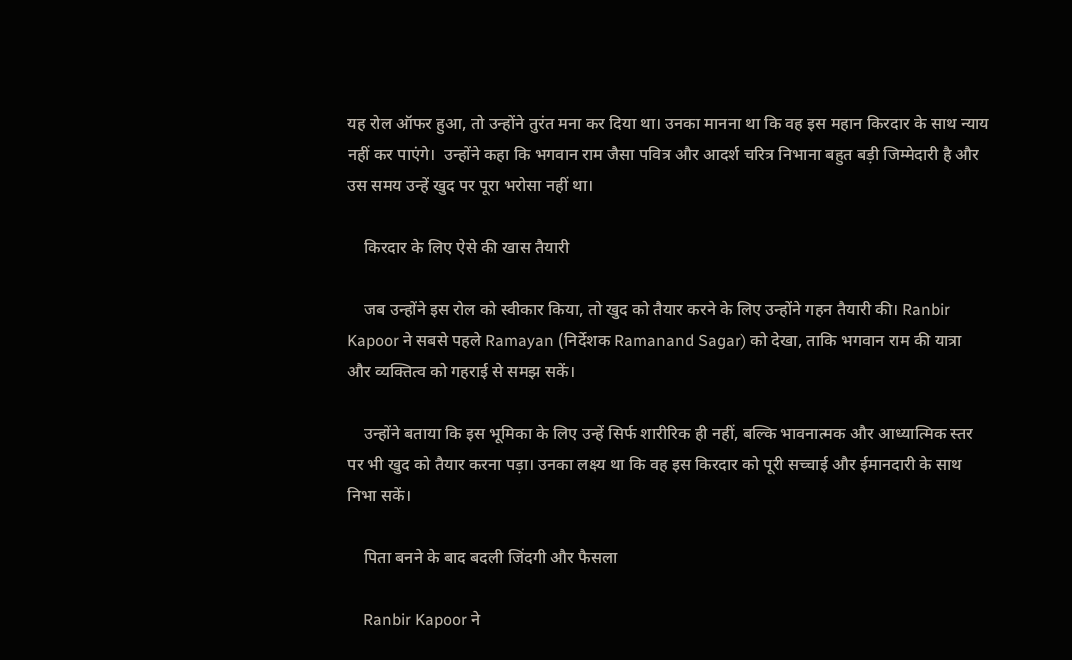यह रोल ऑफर हुआ, तो उन्होंने तुरंत मना कर दिया था। उनका मानना था कि वह इस महान किरदार के साथ न्याय नहीं कर पाएंगे।  उन्होंने कहा कि भगवान राम जैसा पवित्र और आदर्श चरित्र निभाना बहुत बड़ी जिम्मेदारी है और उस समय उन्हें खुद पर पूरा भरोसा नहीं था।

    किरदार के लिए ऐसे की खास तैयारी

    जब उन्होंने इस रोल को स्वीकार किया, तो खुद को तैयार करने के लिए उन्होंने गहन तैयारी की। Ranbir Kapoor ने सबसे पहले Ramayan (निर्देशक Ramanand Sagar) को देखा, ताकि भगवान राम की यात्रा और व्यक्तित्व को गहराई से समझ सकें।

    उन्होंने बताया कि इस भूमिका के लिए उन्हें सिर्फ शारीरिक ही नहीं, बल्कि भावनात्मक और आध्यात्मिक स्तर पर भी खुद को तैयार करना पड़ा। उनका लक्ष्य था कि वह इस किरदार को पूरी सच्चाई और ईमानदारी के साथ निभा सकें।

    पिता बनने के बाद बदली जिंदगी और फैसला

    Ranbir Kapoor ने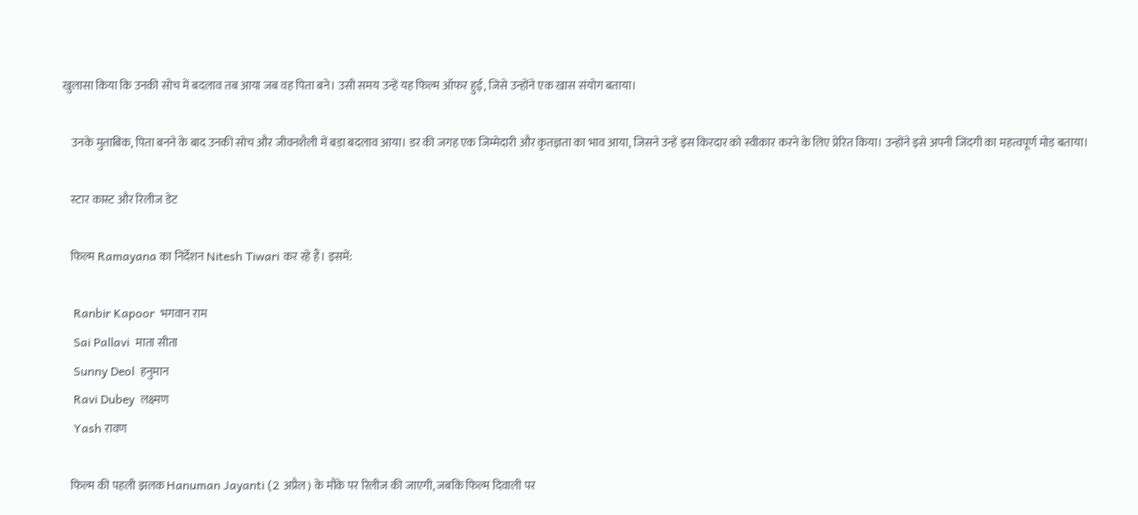खुलासा किया कि उनकी सोच में बदलाव तब आया जब वह पिता बने। उसी समय उन्हें यह फिल्म ऑफर हुई, जिसे उन्होंने एक खास संयोग बताया।

    उनके मुताबिक, पिता बनने के बाद उनकी सोच और जीवनशैली में बड़ा बदलाव आया। डर की जगह एक जिम्मेदारी और कृतज्ञता का भाव आया, जिसने उन्हें इस किरदार को स्वीकार करने के लिए प्रेरित किया। उन्होंने इसे अपनी जिंदगी का महत्वपूर्ण मोड़ बताया।

    स्टार कास्ट और रिलीज डेट

    फिल्म Ramayana का निर्देशन Nitesh Tiwari कर रहे हैं। इसमें:

    Ranbir Kapoor  भगवान राम
    Sai Pallavi  माता सीता
    Sunny Deol  हनुमान
    Ravi Dubey  लक्ष्मण
    Yash रावण

    फिल्म की पहली झलक Hanuman Jayanti (2 अप्रैल) के मौके पर रिलीज की जाएगी, जबकि फिल्म दिवाली पर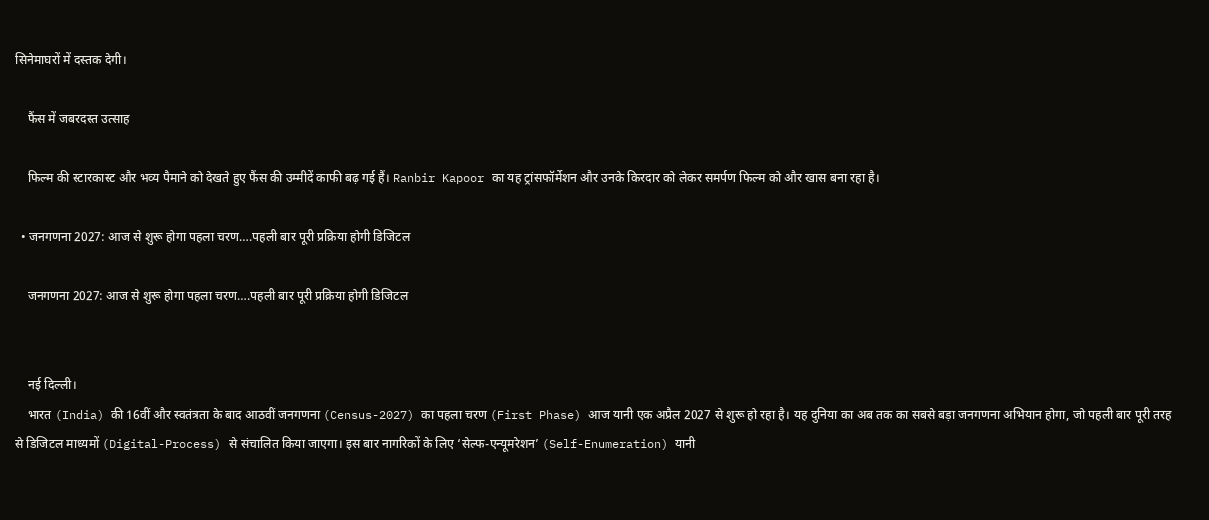सिनेमाघरों में दस्तक देगी।

    फैंस में जबरदस्त उत्साह

    फिल्म की स्टारकास्ट और भव्य पैमाने को देखते हुए फैंस की उम्मीदें काफी बढ़ गई हैं। Ranbir Kapoor का यह ट्रांसफॉर्मेशन और उनके किरदार को लेकर समर्पण फिल्म को और खास बना रहा है।

  • जनगणना 2027: आज से शुरू होगा पहला चरण….पहली बार पूरी प्रक्रिया होगी डिजिटल

    जनगणना 2027: आज से शुरू होगा पहला चरण….पहली बार पूरी प्रक्रिया होगी डिजिटल


    नई दिल्ली।
    भारत (India) की 16वीं और स्वतंत्रता के बाद आठवीं जनगणना (Census-2027) का पहला चरण (First Phase) आज यानी एक अप्रैल 2027 से शुरू हो रहा है। यह दुनिया का अब तक का सबसे बड़ा जनगणना अभियान होगा, जो पहली बार पूरी तरह से डिजिटल माध्यमों (Digital-Process) से संचालित किया जाएगा। इस बार नागरिकों के लिए ‘सेल्फ-एन्यूमरेशन’ (Self-Enumeration) यानी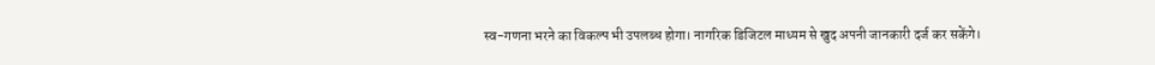स्व-गणना भरने का विकल्प भी उपलब्ध होगा। नागरिक डिजिटल माध्यम से खुद अपनी जानकारी दर्ज कर सकेंगे।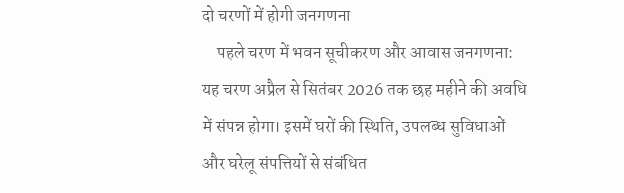दो चरणों में होगी जनगणना
    पहले चरण में भवन सूचीकरण और आवास जनगणना: यह चरण अप्रैल से सितंबर 2026 तक छह महीने की अवधि में संपन्न होगा। इसमें घरों की स्थिति, उपलब्ध सुविधाओं और घरेलू संपत्तियों से संबंधित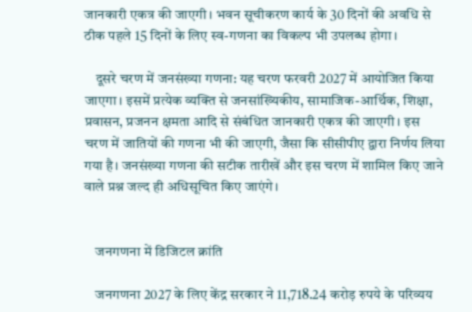जानकारी एकत्र की जाएगी। भवन सूचीकरण कार्य के 30 दिनों की अवधि से ठीक पहले 15 दिनों के लिए स्व-गणना का विकल्प भी उपलब्ध होगा।

    दूसरे चरण में जनसंख्या गणना: यह चरण फरवरी 2027 में आयोजित किया जाएगा। इसमें प्रत्येक व्यक्ति से जनसांख्यिकीय, सामाजिक-आर्थिक, शिक्षा, प्रवासन, प्रजनन क्षमता आदि से संबंधित जानकारी एकत्र की जाएगी। इस चरण में जातियों की गणना भी की जाएगी, जैसा कि सीसीपीए द्वारा निर्णय लिया गया है। जनसंख्या गणना की सटीक तारीखें और इस चरण में शामिल किए जाने वाले प्रश्न जल्द ही अधिसूचित किए जाएंगे।


    जनगणना में डिजिटल क्रांति

    जनगणना 2027 के लिए केंद्र सरकार ने 11,718.24 करोड़ रुपये के परिव्यय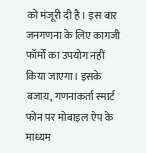को मंजूरी दी है। इस बार जनगणना के लिए कागजी फॉर्मों का उपयोग नहीं किया जाएगा। इसके बजाय, गणनाकर्ता स्मार्ट फोन पर मोबाइल ऐप के माध्यम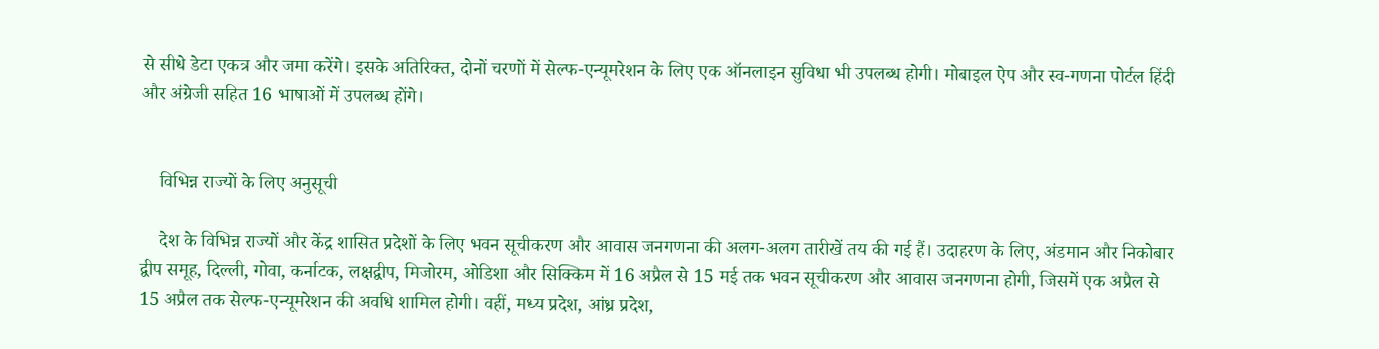से सीधे डेटा एकत्र और जमा करेंगे। इसके अतिरिक्त, दोनों चरणों में सेल्फ-एन्यूमरेशन के लिए एक ऑनलाइन सुविधा भी उपलब्ध होगी। मोबाइल ऐप और स्व-गणना पोर्टल हिंदी और अंग्रेजी सहित 16 भाषाओं में उपलब्ध होंगे।


    विभिन्न राज्यों के लिए अनुसूची

    देश के विभिन्न राज्यों और केंद्र शासित प्रदेशों के लिए भवन सूचीकरण और आवास जनगणना की अलग-अलग तारीखें तय की गई हैं। उदाहरण के लिए, अंडमान और निकोबार द्वीप समूह, दिल्ली, गोवा, कर्नाटक, लक्षद्वीप, मिजोरम, ओडिशा और सिक्किम में 16 अप्रैल से 15 मई तक भवन सूचीकरण और आवास जनगणना होगी, जिसमें एक अप्रैल से 15 अप्रैल तक सेल्फ-एन्यूमरेशन की अवधि शामिल होगी। वहीं, मध्य प्रदेश, आंध्र प्रदेश,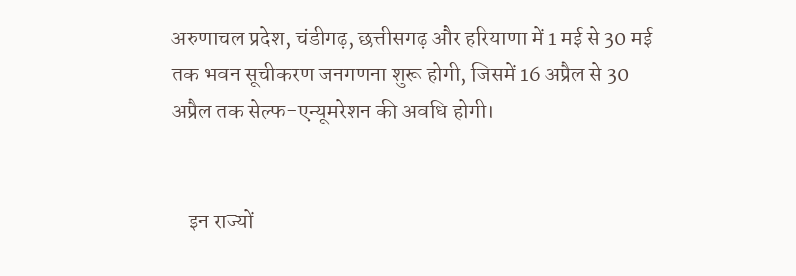अरुणाचल प्रदेश, चंडीगढ़, छत्तीसगढ़ और हरियाणा में 1 मई से 30 मई तक भवन सूचीकरण जनगणना शुरू होगी, जिसमें 16 अप्रैल से 30 अप्रैल तक सेल्फ-एन्यूमरेशन की अवधि होगी।


    इन राज्यों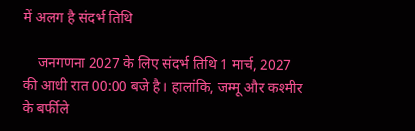में अलग है संदर्भ तिथि

    जनगणना 2027 के लिए संदर्भ तिथि 1 मार्च, 2027 की आधी रात 00:00 बजे है। हालांकि, जम्मू और कश्मीर के बर्फीले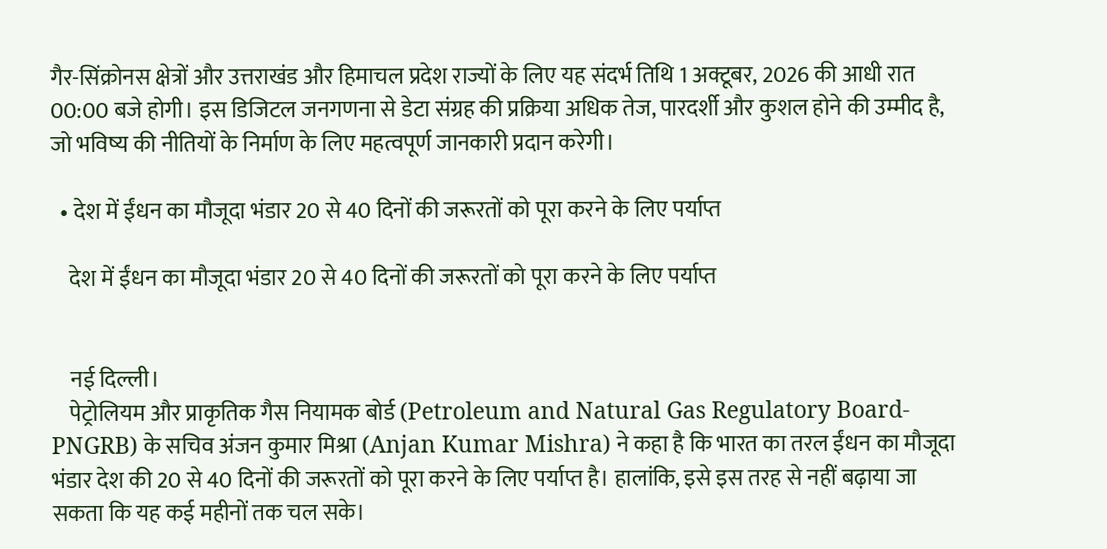गैर-सिंक्रोनस क्षेत्रों और उत्तराखंड और हिमाचल प्रदेश राज्यों के लिए यह संदर्भ तिथि 1 अक्टूबर, 2026 की आधी रात 00:00 बजे होगी। इस डिजिटल जनगणना से डेटा संग्रह की प्रक्रिया अधिक तेज, पारदर्शी और कुशल होने की उम्मीद है, जो भविष्य की नीतियों के निर्माण के लिए महत्वपूर्ण जानकारी प्रदान करेगी।

  • देश में ईंधन का मौजूदा भंडार 20 से 40 दिनों की जरूरतों को पूरा करने के लिए पर्याप्त

    देश में ईंधन का मौजूदा भंडार 20 से 40 दिनों की जरूरतों को पूरा करने के लिए पर्याप्त


    नई दिल्ली।
    पेट्रोलियम और प्राकृतिक गैस नियामक बोर्ड (Petroleum and Natural Gas Regulatory Board- PNGRB) के सचिव अंजन कुमार मिश्रा (Anjan Kumar Mishra) ने कहा है कि भारत का तरल ईंधन का मौजूदा भंडार देश की 20 से 40 दिनों की जरूरतों को पूरा करने के लिए पर्याप्त है। हालांकि, इसे इस तरह से नहीं बढ़ाया जा सकता कि यह कई महीनों तक चल सके।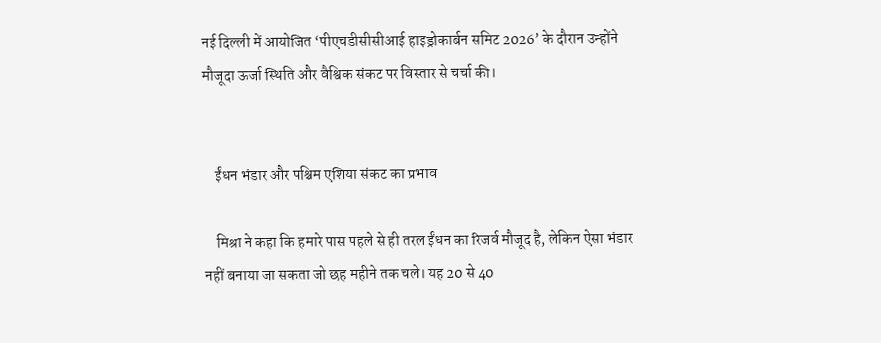नई दिल्ली में आयोजित ‘पीएचडीसीसीआई हाइड्रोकार्बन समिट 2026’ के दौरान उन्होंने मौजूदा ऊर्जा स्थिति और वैश्विक संकट पर विस्तार से चर्चा की।


    ईंधन भंडार और पश्चिम एशिया संकट का प्रभाव

    मिश्रा ने कहा कि हमारे पास पहले से ही तरल ईंधन का रिजर्व मौजूद है, लेकिन ऐसा भंडार नहीं बनाया जा सकता जो छह महीने तक चले। यह 20 से 40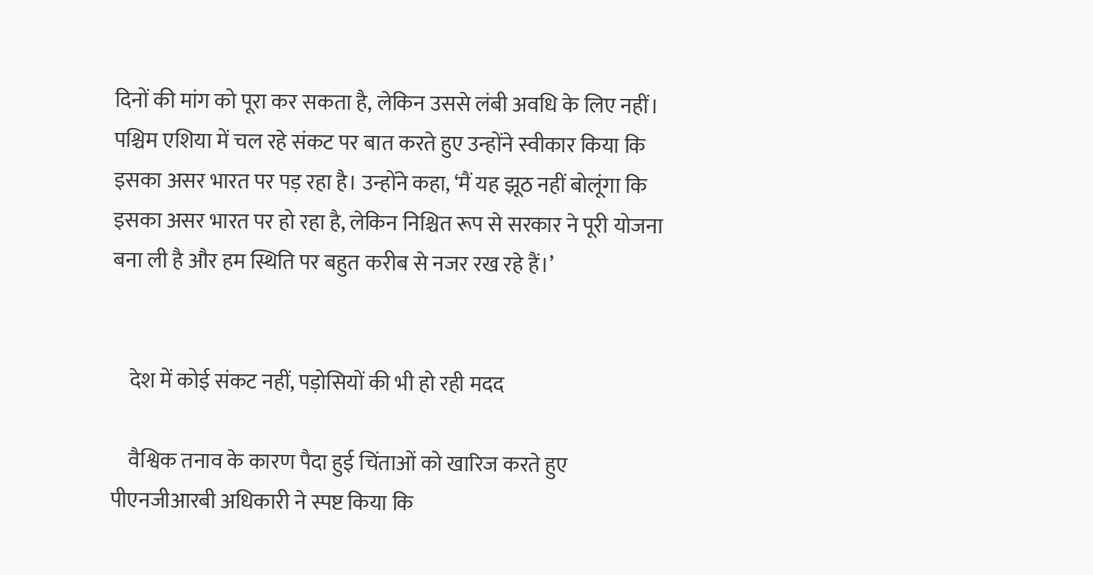दिनों की मांग को पूरा कर सकता है, लेकिन उससे लंबी अवधि के लिए नहीं। पश्चिम एशिया में चल रहे संकट पर बात करते हुए उन्होंने स्वीकार किया कि इसका असर भारत पर पड़ रहा है। उन्होंने कहा, ‘मैं यह झूठ नहीं बोलूंगा कि इसका असर भारत पर हो रहा है, लेकिन निश्चित रूप से सरकार ने पूरी योजना बना ली है और हम स्थिति पर बहुत करीब से नजर रख रहे हैं।’


    देश में कोई संकट नहीं, पड़ोसियों की भी हो रही मदद

    वैश्विक तनाव के कारण पैदा हुई चिंताओं को खारिज करते हुए पीएनजीआरबी अधिकारी ने स्पष्ट किया कि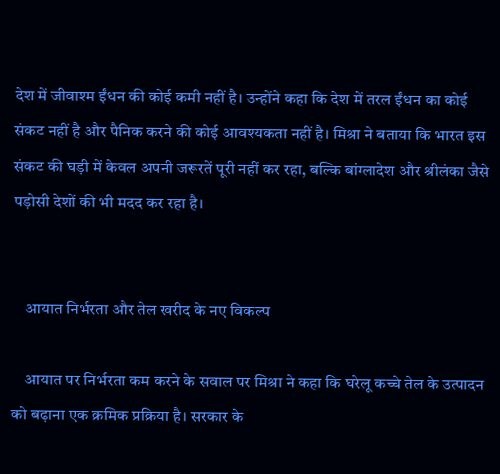देश में जीवाश्म ईंधन की कोई कमी नहीं है। उन्होंने कहा कि देश में तरल ईंधन का कोई संकट नहीं है और पैनिक करने की कोई आवश्यकता नहीं है। मिश्रा ने बताया कि भारत इस संकट की घड़ी में केवल अपनी जरूरतें पूरी नहीं कर रहा, बल्कि बांग्लादेश और श्रीलंका जैसे पड़ोसी देशों की भी मदद कर रहा है।


    आयात निर्भरता और तेल खरीद के नए विकल्प

    आयात पर निर्भरता कम करने के सवाल पर मिश्रा ने कहा कि घरेलू कच्चे तेल के उत्पादन को बढ़ाना एक क्रमिक प्रक्रिया है। सरकार के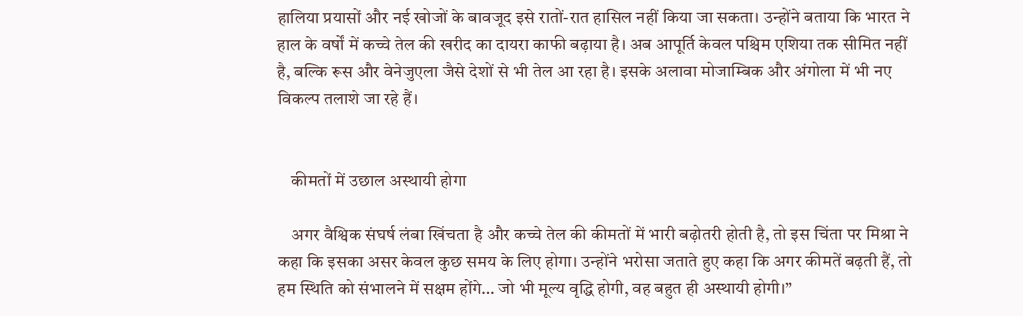हालिया प्रयासों और नई खोजों के बावजूद इसे रातों-रात हासिल नहीं किया जा सकता। उन्होंने बताया कि भारत ने हाल के वर्षों में कच्चे तेल की खरीद का दायरा काफी बढ़ाया है। अब आपूर्ति केवल पश्चिम एशिया तक सीमित नहीं है, बल्कि रूस और वेनेजुएला जैसे देशों से भी तेल आ रहा है। इसके अलावा मोजाम्बिक और अंगोला में भी नए विकल्प तलाशे जा रहे हैं।


    कीमतों में उछाल अस्थायी होगा

    अगर वैश्विक संघर्ष लंबा खिंचता है और कच्चे तेल की कीमतों में भारी बढ़ोतरी होती है, तो इस चिंता पर मिश्रा ने कहा कि इसका असर केवल कुछ समय के लिए होगा। उन्होंने भरोसा जताते हुए कहा कि अगर कीमतें बढ़ती हैं, तो हम स्थिति को संभालने में सक्षम होंगे… जो भी मूल्य वृद्धि होगी, वह बहुत ही अस्थायी होगी।”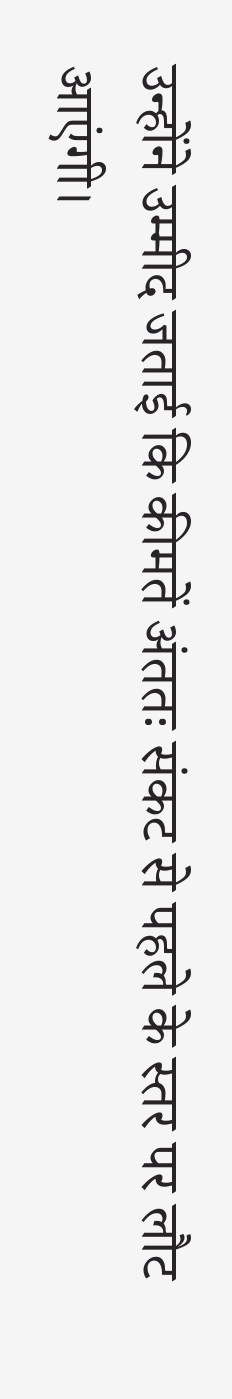उन्होंने उम्मीद जताई कि कीमतें अंततः संकट से पहले के स्तर पर लौट आएंगी।